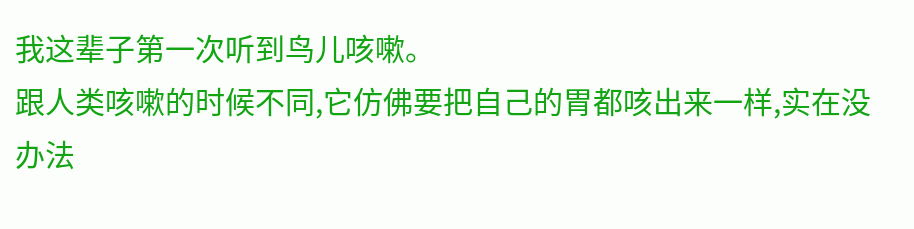我这辈子第一次听到鸟儿咳嗽。
跟人类咳嗽的时候不同,它仿佛要把自己的胃都咳出来一样,实在没办法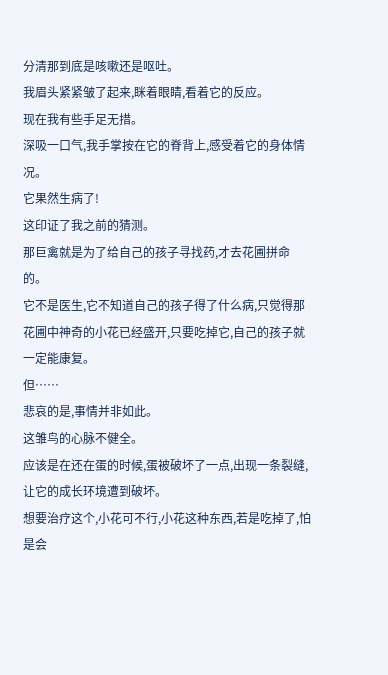分清那到底是咳嗽还是呕吐。
我眉头紧紧皱了起来,眯着眼睛,看着它的反应。
现在我有些手足无措。
深吸一口气,我手掌按在它的脊背上,感受着它的身体情况。
它果然生病了!
这印证了我之前的猜测。
那巨禽就是为了给自己的孩子寻找药,才去花圃拼命的。
它不是医生,它不知道自己的孩子得了什么病,只觉得那花圃中神奇的小花已经盛开,只要吃掉它,自己的孩子就一定能康复。
但……
悲哀的是,事情并非如此。
这雏鸟的心脉不健全。
应该是在还在蛋的时候,蛋被破坏了一点,出现一条裂缝,让它的成长环境遭到破坏。
想要治疗这个,小花可不行,小花这种东西,若是吃掉了,怕是会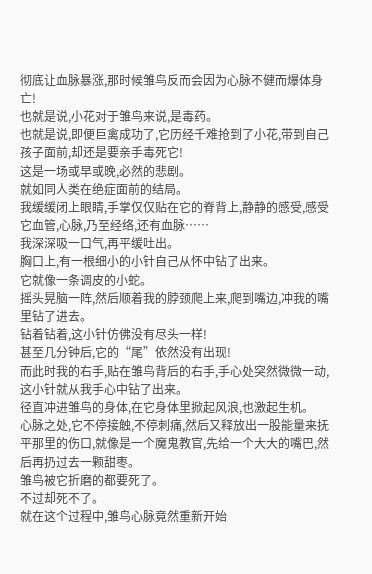彻底让血脉暴涨,那时候雏鸟反而会因为心脉不健而爆体身亡!
也就是说,小花对于雏鸟来说,是毒药。
也就是说,即便巨禽成功了,它历经千难抢到了小花,带到自己孩子面前,却还是要亲手毒死它!
这是一场或早或晚,必然的悲剧。
就如同人类在绝症面前的结局。
我缓缓闭上眼睛,手掌仅仅贴在它的脊背上,静静的感受,感受它血管,心脉,乃至经络,还有血脉……
我深深吸一口气,再平缓吐出。
胸口上,有一根细小的小针自己从怀中钻了出来。
它就像一条调皮的小蛇。
摇头晃脑一阵,然后顺着我的脖颈爬上来,爬到嘴边,冲我的嘴里钻了进去。
钻着钻着,这小针仿佛没有尽头一样!
甚至几分钟后,它的“尾”依然没有出现!
而此时我的右手,贴在雏鸟背后的右手,手心处突然微微一动,这小针就从我手心中钻了出来。
径直冲进雏鸟的身体,在它身体里掀起风浪,也激起生机。
心脉之处,它不停接触,不停刺痛,然后又释放出一股能量来抚平那里的伤口,就像是一个魔鬼教官,先给一个大大的嘴巴,然后再扔过去一颗甜枣。
雏鸟被它折磨的都要死了。
不过却死不了。
就在这个过程中,雏鸟心脉竟然重新开始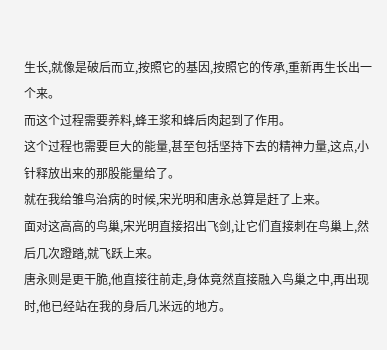生长,就像是破后而立,按照它的基因,按照它的传承,重新再生长出一个来。
而这个过程需要养料,蜂王浆和蜂后肉起到了作用。
这个过程也需要巨大的能量,甚至包括坚持下去的精神力量,这点,小针释放出来的那股能量给了。
就在我给雏鸟治病的时候,宋光明和唐永总算是赶了上来。
面对这高高的鸟巢,宋光明直接招出飞剑,让它们直接刺在鸟巢上,然后几次蹬踏,就飞跃上来。
唐永则是更干脆,他直接往前走,身体竟然直接融入鸟巢之中,再出现时,他已经站在我的身后几米远的地方。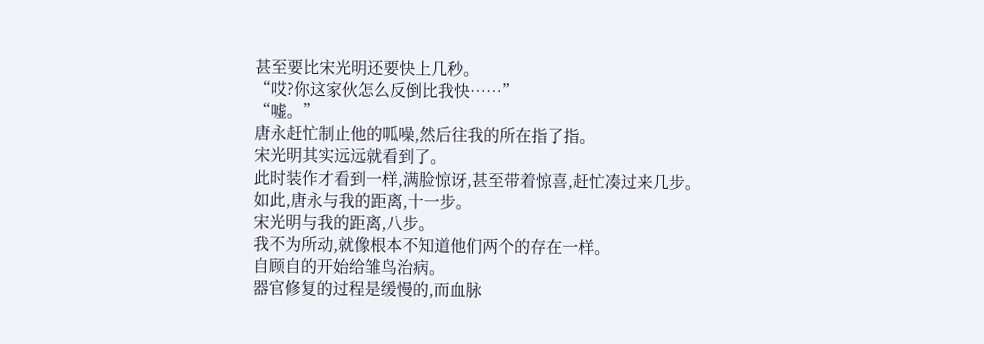甚至要比宋光明还要快上几秒。
“哎?你这家伙怎么反倒比我快……”
“嘘。”
唐永赶忙制止他的呱噪,然后往我的所在指了指。
宋光明其实远远就看到了。
此时装作才看到一样,满脸惊讶,甚至带着惊喜,赶忙凑过来几步。
如此,唐永与我的距离,十一步。
宋光明与我的距离,八步。
我不为所动,就像根本不知道他们两个的存在一样。
自顾自的开始给雏鸟治病。
器官修复的过程是缓慢的,而血脉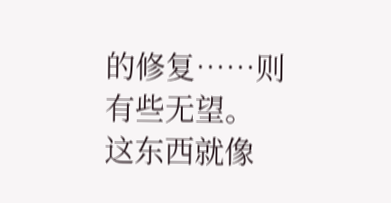的修复……则有些无望。
这东西就像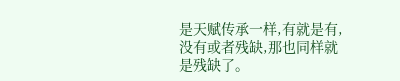是天赋传承一样,有就是有,没有或者残缺,那也同样就是残缺了。